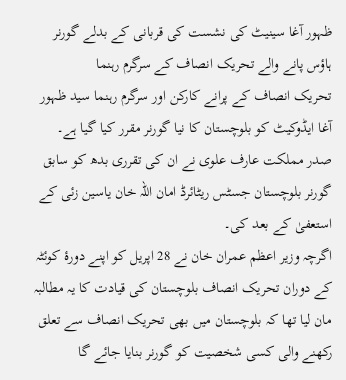ظہور آغا سینیٹ کی نشست کی قربانی کے بدلے گورنر ہاؤس پانے والے تحریک انصاف کے سرگرم رہنما
تحریک انصاف کے پرانے کارکن اور سرگرم رہنما سید ظہور آغا ایڈوکیٹ کو بلوچستان کا نیا گورنر مقرر کیا گیا ہے۔
صدر مملکت عارف علوی نے ان کی تقرری بدھ کو سابق گورنر بلوچستان جسٹس ریٹائرڈ امان اللہ خان یاسین زئی کے استعفیٰ کے بعد کی۔
اگرچہ وزیر اعظم عمران خان نے 28 اپریل کو اپنے دورۂ کوئٹہ کے دوران تحریک انصاف بلوچستان کی قیادت کا یہ مطالبہ مان لیا تھا کہ بلوچستان میں بھی تحریک انصاف سے تعلق رکھنے والی کسی شخصیت کو گورنر بنایا جائے گا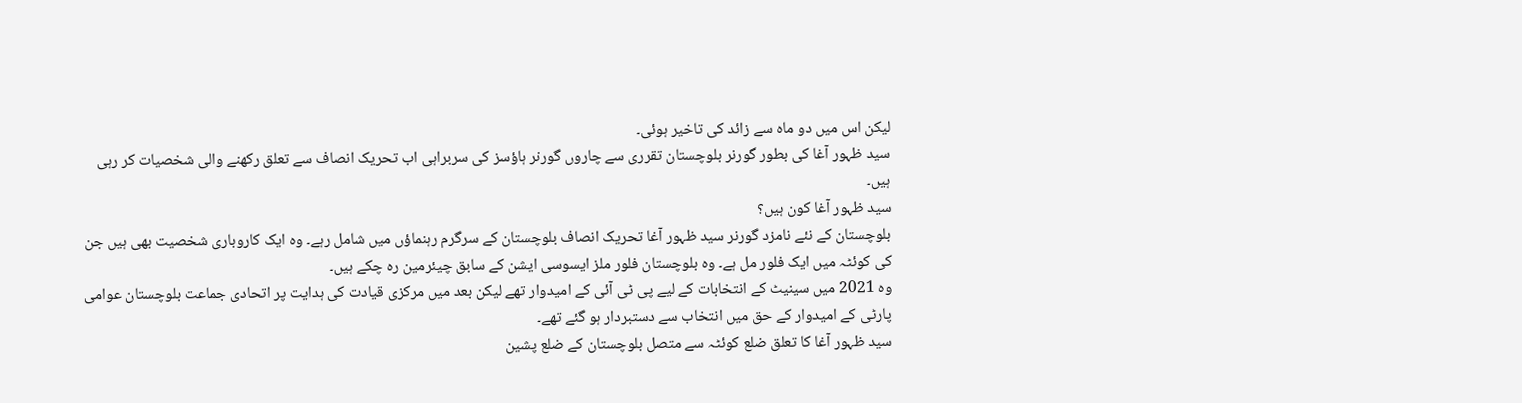لیکن اس میں دو ماہ سے زائد کی تاخیر ہوئی۔
سید ظہور آغا کی بطور گورنر بلوچستان تقرری سے چاروں گورنر ہاؤسز کی سربراہی اب تحریک انصاف سے تعلق رکھنے والی شخصیات کر رہی ہیں۔
سید ظہور آغا کون ہیں؟
بلوچستان کے نئے نامزد گورنر سید ظہور آغا تحریک انصاف بلوچستان کے سرگرم رہنماؤں میں شامل رہے۔ وہ ایک کاروباری شخصیت بھی ہیں جن کی کوئٹہ میں ایک فلور مل ہے۔ وہ بلوچستان فلور ملز ایسوسی ایشن کے سابق چیئرمین رہ چکے ہیں۔
وہ 2021 میں سینیٹ کے انتخابات کے لیے پی ٹی آئی کے امیدوار تھے لیکن بعد میں مرکزی قیادت کی ہدایت پر اتحادی جماعت بلوچستان عوامی پارٹی کے امیدوار کے حق میں انتخاب سے دستبردار ہو گئے تھے۔
سید ظہور آغا کا تعلق ضلع کوئٹہ سے متصل بلوچستان کے ضلع پشین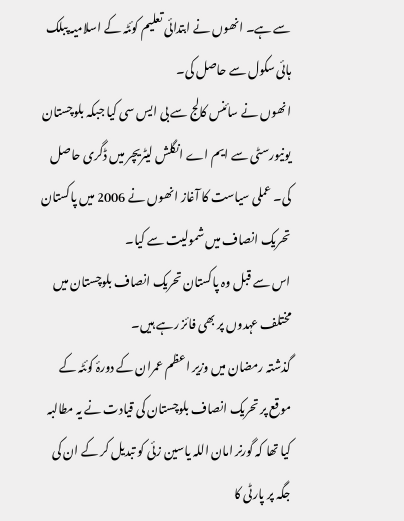سے ہے۔ انھوں نے ابتدائی تعلیم کوئٹہ کے اسلامیہ پبلک ہائی سکول سے حاصل کی۔
انھوں نے سائنس کالج سے بی ایس سی کیا جبکہ بلوچستان یونیورسٹی سے ایم اے انگلش لیٹریچر میں ڈگری حاصل کی۔ عملی سیاست کا آغاز انھوں نے 2006 میں پاکستان تحریک انصاف میں شمولیت سے کیا۔
اس سے قبل وہ پاکستان تحریک انصاف بلوچستان میں مختلف عہدوں پر بھی فائز رہے ہیں۔
گذشتہ رمضان میں وزیر اعظم عمران کے دورۂ کوئٹہ کے موقع پر تحریک انصاف بلوچستان کی قیادت نے یہ مطالبہ کیا تھا کہ گورنر امان اللہ یاسین زئی کو تبدیل کر کے ان کی جگہ پر پارٹی کا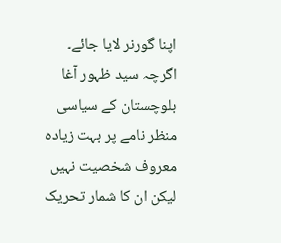اپنا گورنر لایا جائے۔
اگرچہ سید ظہور آغا بلوچستان کے سیاسی منظر نامے پر بہت زیادہ معروف شخصیت نہیں لیکن ان کا شمار تحریک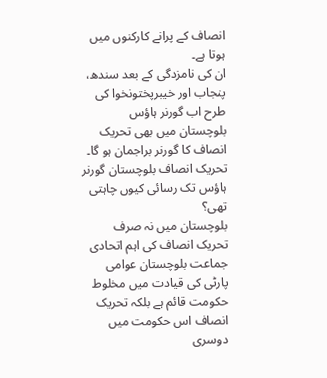انصاف کے پرانے کارکنوں میں ہوتا ہے۔
ان کی نامزدگی کے بعد سندھ، پنجاب اور خیبرپختونخوا کی طرح اب گورنر ہاؤس بلوچستان میں بھی تحریک انصاف کا گورنر براجمان ہو گا۔
تحریک انصاف بلوچستان گورنر ہاؤس تک رسائی کیوں چاہتی تھی؟
بلوچستان میں نہ صرف تحریک انصاف کی اہم اتحادی جماعت بلوچستان عوامی پارٹی کی قیادت میں مخلوط حکومت قائم ہے بلکہ تحریک انصاف اس حکومت میں دوسری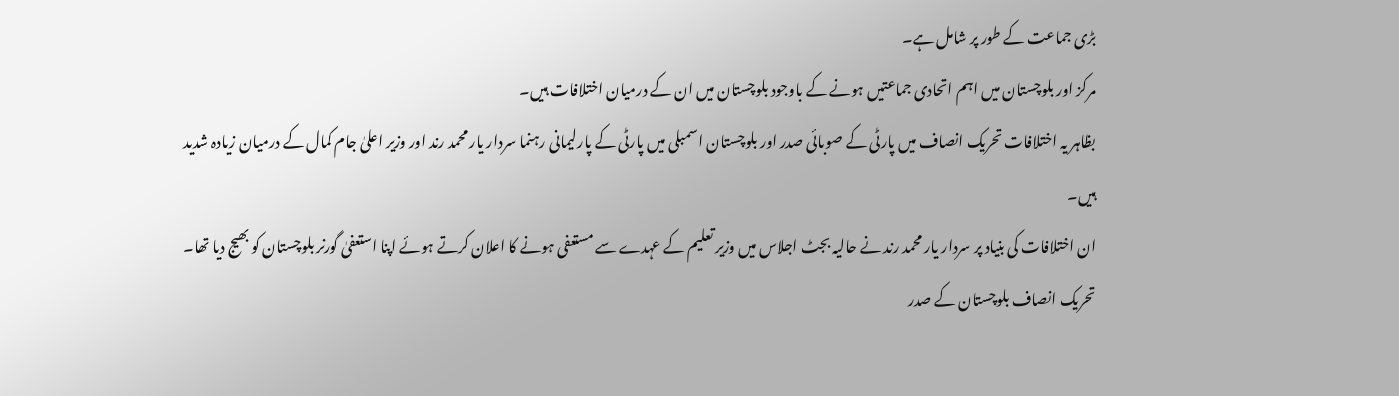بڑی جماعت کے طور پر شامل ہے۔
مرکز اور بلوچستان میں اہم اتحادی جماعتیں ہونے کے باوجود بلوچستان میں ان کے درمیان اختلافات ہیں۔
بظاہر یہ اختلافات تحریک انصاف میں پارٹی کے صوبائی صدر اور بلوچستان اسمبلی میں پارٹی کے پارلیمانی رہنما سردار یار محمد رند اور وزیر اعلیٰ جام کمال کے درمیان زیادہ شدید ہیں۔
ان اختلافات کی بنیاد پر سردار یار محمد رند نے حالیہ بجٹ اجلاس میں وزیر تعلیم کے عہدے سے مستعفی ہونے کا اعلان کرتے ہوئے اپنا استعفیٰ گورنر بلوچستان کو بھیج دیا تھا۔
تحریک انصاف بلوچستان کے صدر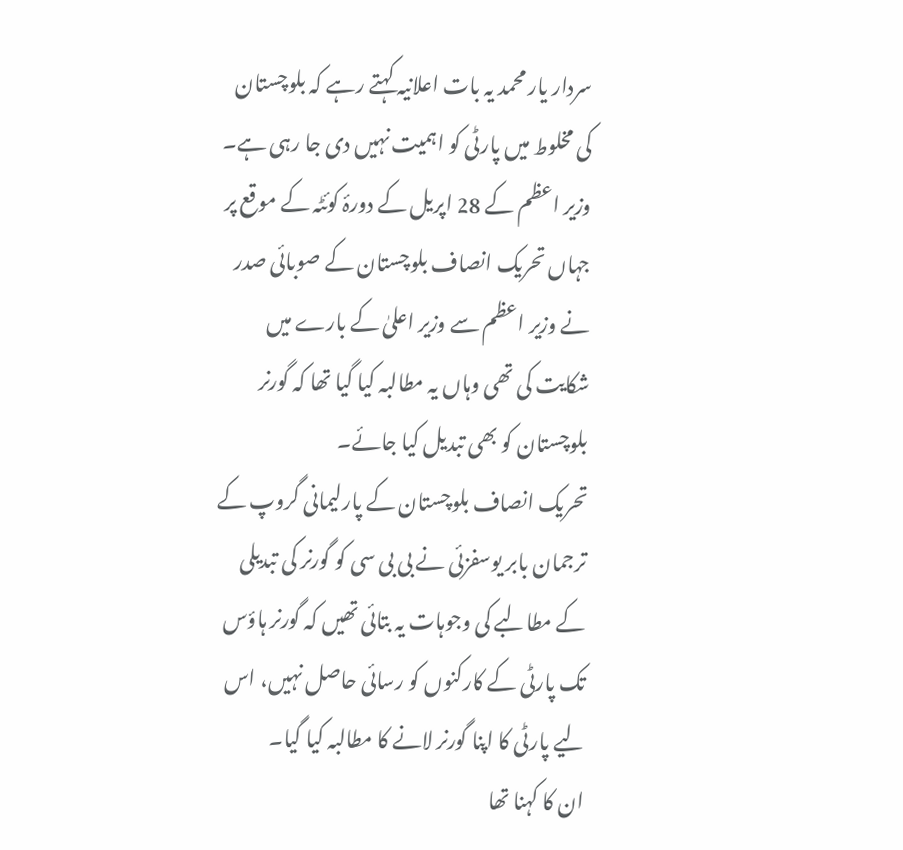سردار یار محمد یہ بات اعلانیہ کہتے رہے کہ بلوچستان کی مخلوط میں پارٹی کو اہمیت نہیں دی جا رہی ہے۔
وزیر اعظم کے 28 اپریل کے دورۂ کوئٹہ کے موقع پر جہاں تحریک انصاف بلوچستان کے صوبائی صدر نے وزیر اعظم سے وزیر اعلیٰ کے بارے میں شکایت کی تھی وہاں یہ مطالبہ کیا گیا تھا کہ گورنر بلوچستان کو بھی تبدیل کیا جائے۔
تحریک انصاف بلوچستان کے پارلیمانی گروپ کے ترجمان بابر یوسفزئی نے بی بی سی کو گورنر کی تبدیلی کے مطالبے کی وجوہات یہ بتائی تھیں کہ گورنر ہاؤس تک پارٹی کے کارکنوں کو رسائی حاصل نہیں، اس لیے پارٹی کا اپنا گورنر لانے کا مطالبہ کیا گیا۔
ان کا کہنا تھا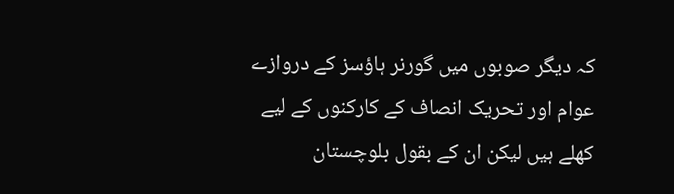کہ دیگر صوبوں میں گورنر ہاؤسز کے دروازے عوام اور تحریک انصاف کے کارکنوں کے لیے کھلے ہیں لیکن ان کے بقول بلوچستان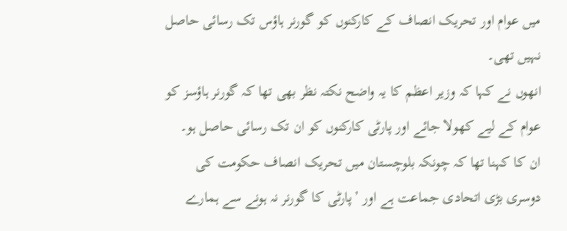میں عوام اور تحریک انصاف کے کارکنوں کو گورنر ہاؤس تک رسائی حاصل نہیں تھی۔
انھوں نے کہا کہ وزیر اعظم کا یہ واضح نکتہ نظر بھی تھا کہ گورنر ہاؤسز کو عوام کے لیے کھولا جائے اور پارٹی کارکنوں کو ان تک رسائی حاصل ہو۔
ان کا کہنا تھا کہ چونکہ بلوچستان میں تحریک انصاف حکومت کی دوسری بڑی اتحادی جماعت ہے اور ’پارٹی کا گورنر نہ ہونے سے ہمارے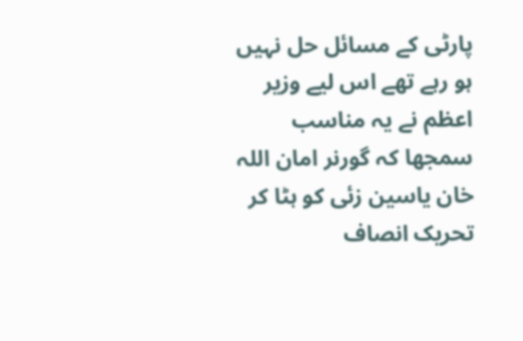پارٹی کے مسائل حل نہیں ہو رہے تھے اس لیے وزیر اعظم نے یہ مناسب سمجھا کہ گورنر امان اللہ خان یاسین زئی کو ہٹا کر تحریک انصاف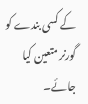کے کسی بندے کو گورنر متعین کیا جائے۔